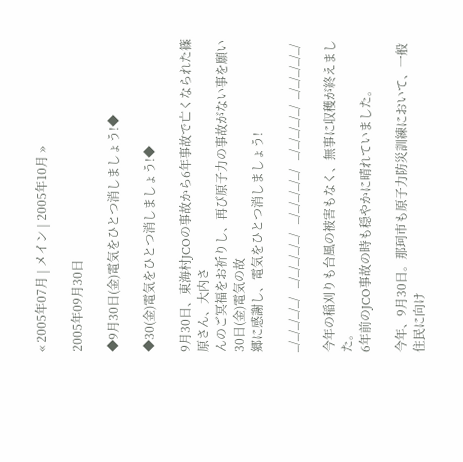« 2005年07月 | メイン | 2005年10月 »

2005年09月30日

◆9月30日(金)電気をひとつ消しましょう!◆

◆30(金)電気をひとつ消しましょう!◆

9月30日、東海村JCOの事故から6年事故で亡くなられた篠原さん、大内さ
んのご冥福をお祈りし、再び原子力の事故がない事を願い30日(金)電気の故
郷に感謝し、電気をひとつ消しましょう!

_/_/_/_/_/   _/_/_/_/_/   _/_/_/_/_/   _/_/_/_/_/  _/_/_/_/_/

今年の稲刈りも台風の被害もなく、無事に収穫が終えました。
6年前のJCO事故の時も穏やかに晴れていました。

今年、9月30日。那珂市も原子力防災訓練において、一般住民に向け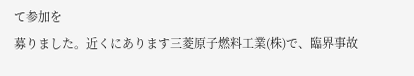て参加を
募りました。近くにあります三菱原子燃料工業(株)で、臨界事故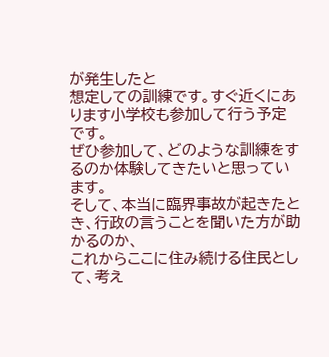が発生したと
想定しての訓練です。すぐ近くにあります小学校も参加して行う予定です。
ぜひ参加して、どのような訓練をするのか体験してきたいと思っています。
そして、本当に臨界事故が起きたとき、行政の言うことを聞いた方が助かるのか、
これからここに住み続ける住民として、考え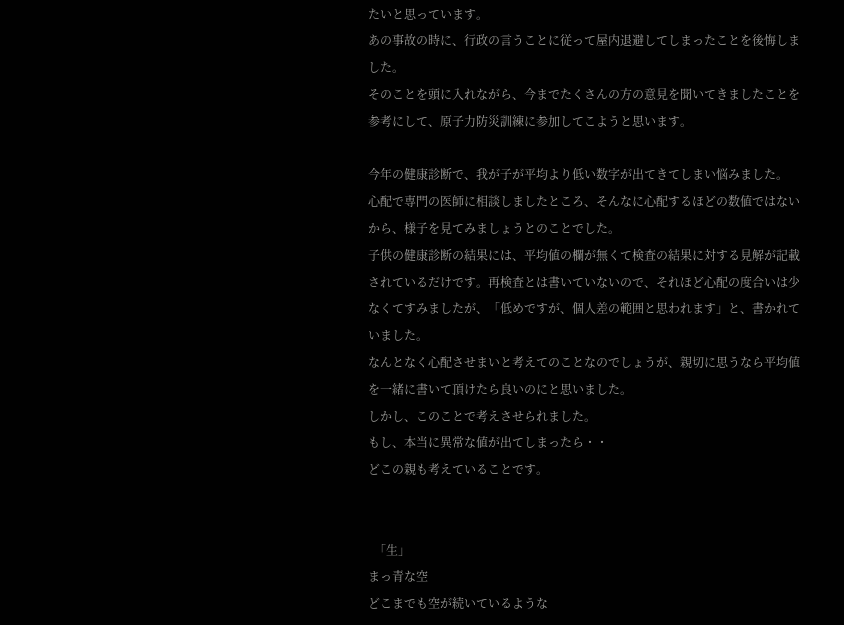たいと思っています。
あの事故の時に、行政の言うことに従って屋内退避してしまったことを後悔しま
した。
そのことを頭に入れながら、今までたくさんの方の意見を聞いてきましたことを
参考にして、原子力防災訓練に参加してこようと思います。

今年の健康診断で、我が子が平均より低い数字が出てきてしまい悩みました。
心配で専門の医師に相談しましたところ、そんなに心配するほどの数値ではない
から、様子を見てみましょうとのことでした。
子供の健康診断の結果には、平均値の欄が無くて検査の結果に対する見解が記載
されているだけです。再検査とは書いていないので、それほど心配の度合いは少
なくてすみましたが、「低めですが、個人差の範囲と思われます」と、書かれて
いました。
なんとなく心配させまいと考えてのことなのでしょうが、親切に思うなら平均値
を一緒に書いて頂けたら良いのにと思いました。
しかし、このことで考えさせられました。
もし、本当に異常な値が出てしまったら・・
どこの親も考えていることです。


  「生」
まっ青な空
どこまでも空が続いているような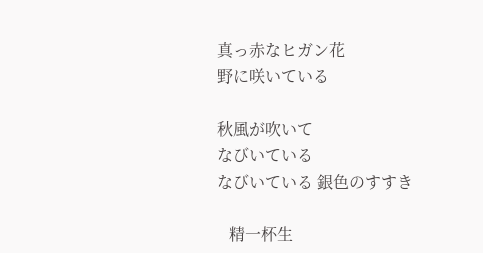真っ赤なヒガン花
野に咲いている

秋風が吹いて
なびいている
なびいている 銀色のすすき

   精一杯生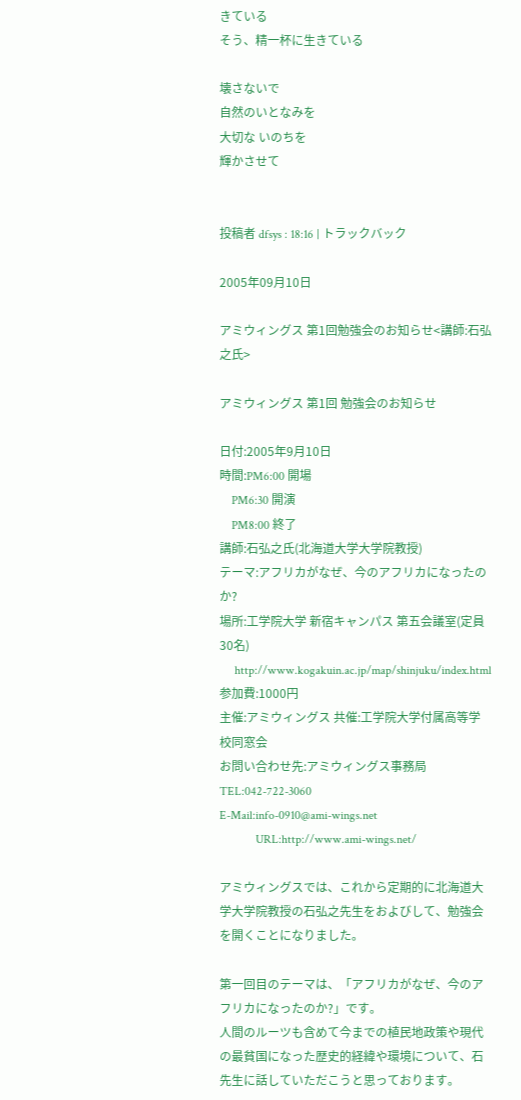きている
そう、精一杯に生きている

壊さないで
自然のいとなみを
大切な いのちを
輝かさせて


投稿者 dfsys : 18:16 | トラックバック

2005年09月10日

アミウィングス 第1回勉強会のお知らせ<講師:石弘之氏>

アミウィングス 第1回 勉強会のお知らせ

日付:2005年9月10日
時間:PM6:00 開場
    PM6:30 開演
    PM8:00 終了
講師:石弘之氏(北海道大学大学院教授)
テーマ:アフリカがなぜ、今のアフリカになったのか?
場所:工学院大学 新宿キャンパス 第五会議室(定員30名)
     http://www.kogakuin.ac.jp/map/shinjuku/index.html
参加費:1000円
主催:アミウィングス 共催:工学院大学付属高等学校同窓会
お問い合わせ先:アミウィングス事務局
TEL:042-722-3060
E-Mail:info-0910@ami-wings.net
            URL:http://www.ami-wings.net/

アミウィングスでは、これから定期的に北海道大学大学院教授の石弘之先生をおよびして、勉強会を開くことになりました。

第一回目のテーマは、「アフリカがなぜ、今のアフリカになったのか?」です。
人間のルーツも含めて今までの植民地政策や現代の最貧国になった歴史的経緯や環境について、石先生に話していただこうと思っております。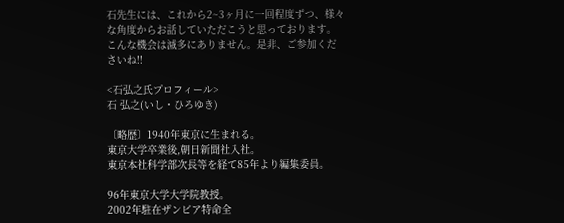石先生には、これから2~3ヶ月に一回程度ずつ、様々な角度からお話していただこうと思っております。
こんな機会は滅多にありません。是非、ご参加くださいね!!

<石弘之氏プロフィール>
石 弘之(いし・ひろゆき)

〔略歴〕1940年東京に生まれる。
東京大学卒業後,朝日新聞社入社。
東京本社科学部次長等を経て85年より編集委員。

96年東京大学大学院教授。
2002年駐在ザンビア特命全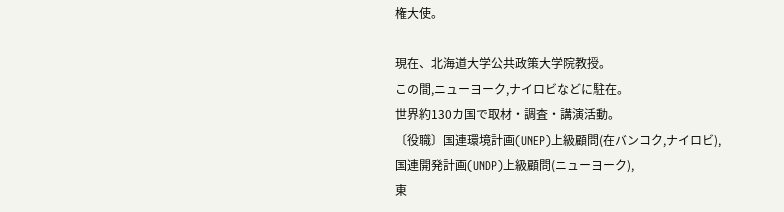権大使。

現在、北海道大学公共政策大学院教授。
この間,ニューヨーク,ナイロビなどに駐在。
世界約130カ国で取材・調査・講演活動。
〔役職〕国連環境計画(UNEP)上級顧問(在バンコク,ナイロビ),
国連開発計画(UNDP)上級顧問(ニューヨーク),
東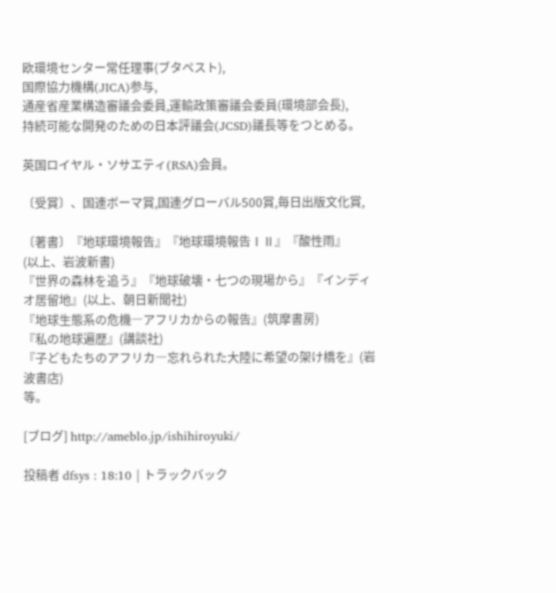欧環境センター常任理事(ブタペスト),
国際協力機構(JICA)参与,
通産省産業構造審議会委員,運輸政策審議会委員(環境部会長),
持続可能な開発のための日本評議会(JCSD)議長等をつとめる。

英国ロイヤル・ソサエティ(RSA)会員。

〔受賞〕、国連ボーマ賞,国連グローバル500賞,毎日出版文化賞,

〔著書〕『地球環境報告』『地球環境報告ⅠⅡ』『酸性雨』
(以上、岩波新書)
『世界の森林を追う』『地球破壊・七つの現場から』『インディオ居留地』(以上、朝日新聞社)
『地球生態系の危機―アフリカからの報告』(筑摩書房)
『私の地球遍歴』(講談社)
『子どもたちのアフリカ―忘れられた大陸に希望の架け橋を』(岩波書店)
等。

[ブログ] http://ameblo.jp/ishihiroyuki/

投稿者 dfsys : 18:10 | トラックバック